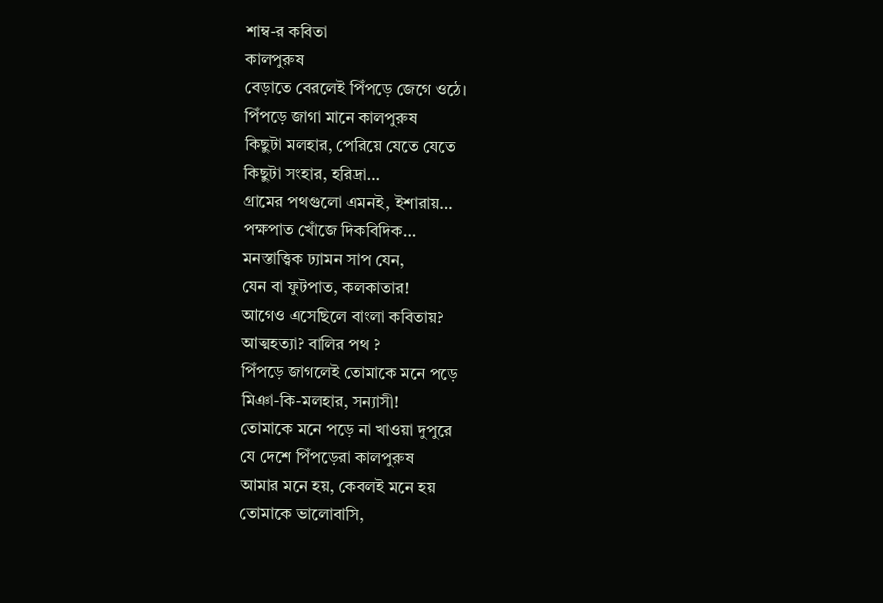শাম্ব-র কবিতা
কালপুরুষ
বেড়াতে বেরলেই পিঁপড়ে জেগে ওঠে।
পিঁপড়ে জাগা মানে কালপুরুষ
কিছুটা মলহার, পেরিয়ে যেতে যেতে
কিছুটা সংহার, হরিদ্রা…
গ্রামের পথগুলো এমনই, ইশারায়…
পক্ষপাত খোঁজে দিকবিদিক…
মনস্তাত্ত্বিক ঢ্যামন সাপ যেন,
যেন বা ফুটপাত, কলকাতার!
আগেও এসেছিলে বাংলা কবিতায়?
আত্মহত্যা? বালির পথ ?
পিঁপড়ে জাগলেই তোমাকে মনে পড়ে
মিঞা-কি-মলহার, সন্যাসী!
তোমাকে মনে পড়ে না খাওয়া দুপুরে
যে দেশে পিঁপড়েরা কালপুরুষ
আমার মনে হয়, কেবলই মনে হয়
তোমাকে ভালোবাসি,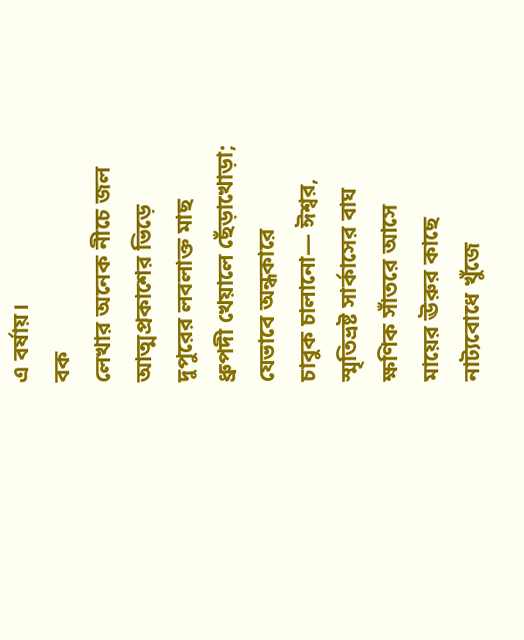এ বর্ষায়।
বক
লেখার অনেক নীচে জল
আত্মপ্রকাশের ভিড়ে
দুপুরের লবলাক্ত মাছ
ধ্রুপদী খেয়ালে ছেঁড়াখোড়া;
যেভাবে অন্ধকারে
চাবুক চালানো— ঈশ্বর,
স্মৃতিভ্রষ্ট সার্কাসের বাঘ
ক্ষণিক সাঁতরে আসে
মায়ের ঊরুর কাছে
নাট্যবোধে খুঁজে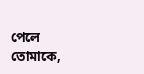পেলে
তোমাকে,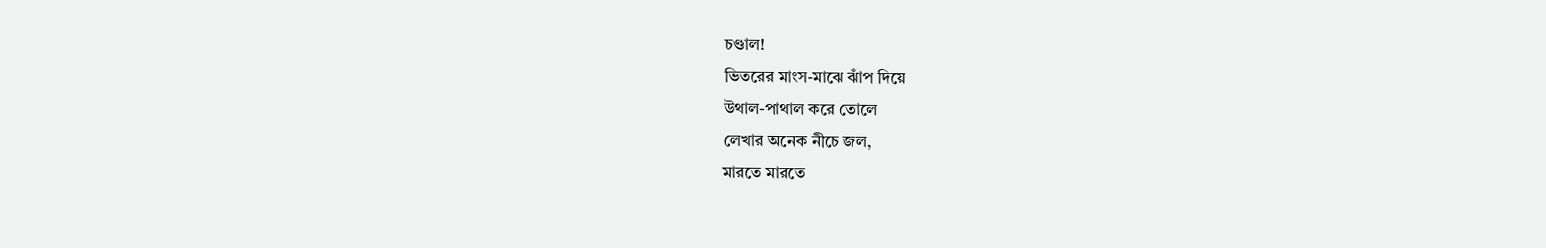চণ্ডাল!
ভিতরের মাংস-মাঝে ঝাঁপ দিয়ে
উথাল-পাথাল করে তোলে
লেখার অনেক নীচে জল,
মারতে মারতে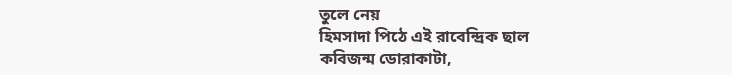তুলে নেয়
হিমসাদা পিঠে এই রাবেন্দ্রিক ছাল
কবিজন্ম ডোরাকাটা,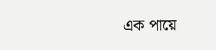এক পায়ে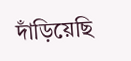দাঁড়িয়েছি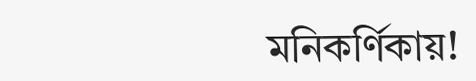মনিকর্ণিকায়!